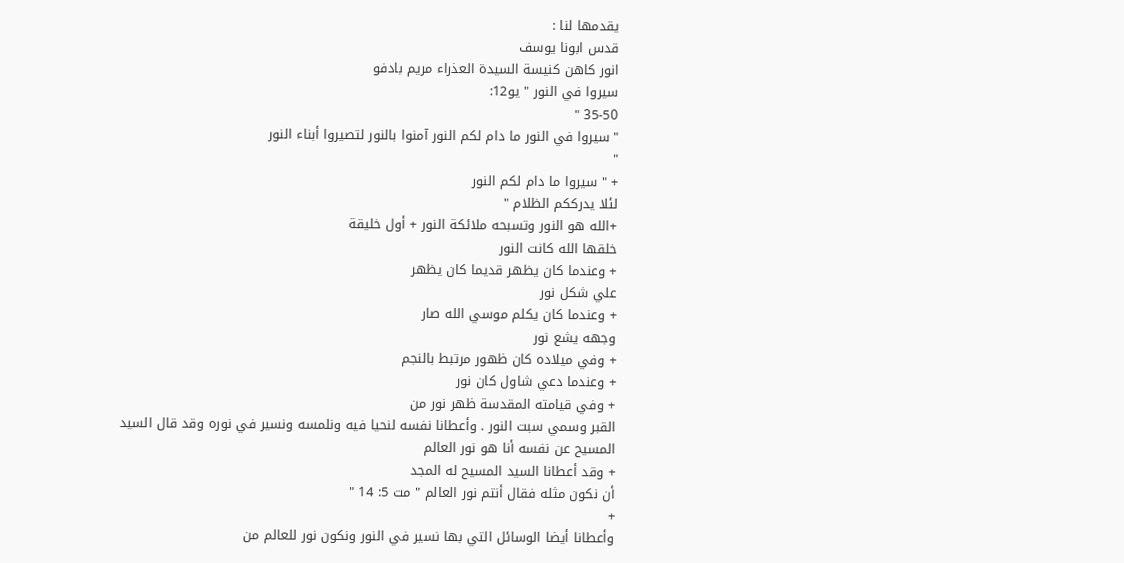يقدمها لنا :
قدس ابونا يوسف
انور كاهن كنيسة السيدة العذراء مريم بادفو
سيروا في النور " يو12:
35-50 "
"سيروا في النور ما دام لكم النور آمنوا بالنور لتصيروا أبناء النور
"
+ " سيروا ما دام لكم النور
لئلا يدرككم الظلام "
+الله هو النور وتسبحه ملائكة النور + أول خليقة
خلقها الله كانت النور
+ وعندما كان يظهر قديما كان يظهر
علي شكل نور
+ وعندما كان يكلم موسي الله صار
وجهه يشع نور
+ وفي ميلاده كان ظهور مرتبط بالنجم
+ وعندما دعي شاول كان نور
+ وفي قيامته المقدسة ظهر نور من
القبر وسمي سبت النور . وأعطانا نفسه لنحيا فيه ونلمسه ونسير في نوره وقد قال السيد
المسيح عن نفسه أنا هو نور العالم
+ وقد أعطانا السيد المسيح له المجد
أن نكون مثله فقال أنتم نور العالم " مت 5: 14 "
+
وأعطانا أيضا الوسائل التي بها نسير في النور ونكون نور للعالم من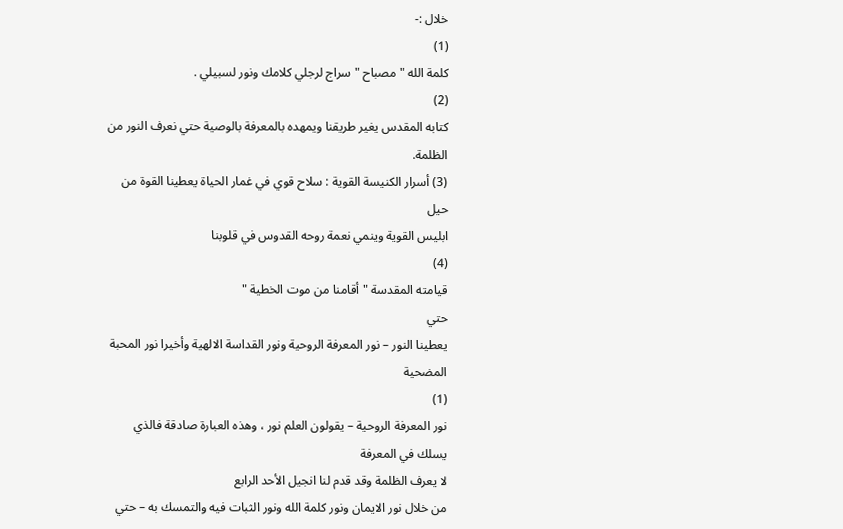خلال :-
(1)
كلمة الله " مصباح " سراج لرجلي كلامك ونور لسبيلي .
(2)
كتابه المقدس يغير طريقنا ويمهده بالمعرفة بالوصية حتي نعرف النور من الظلمة.
(3) أسرار الكنيسة القوية : سلاح قوي في غمار الحياة يعطينا القوة من حيل
ابليس القوية وينمي نعمة روحه القدوس في قلوبنا
(4)
قيامته المقدسة "أقامنا من موت الخطية "
حتي
يعطينا النور – نور المعرفة الروحية ونور القداسة الالهية وأخيرا نور المحبة المضحية
(1)
نور المعرفة الروحية – يقولون العلم نور ، وهذه العبارة صادقة فالذي يسلك في المعرفة
لا يعرف الظلمة وقد قدم لنا انجيل الأحد الرابع
من خلال نور الايمان ونور كلمة الله ونور الثبات فيه والتمسك به – حتي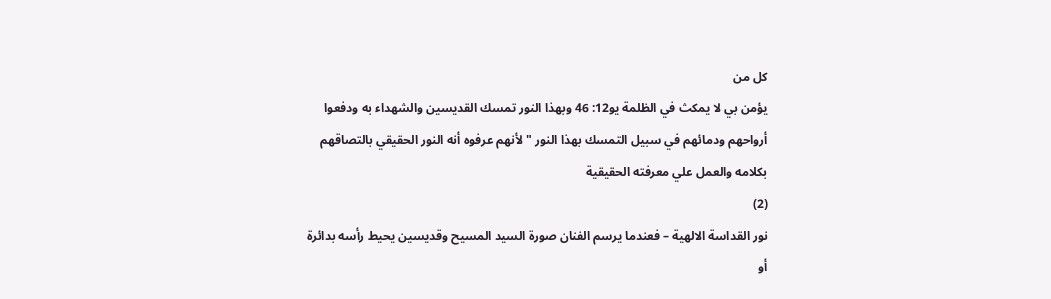كل من
يؤمن بي لا يمكث في الظلمة يو12: 46 وبهذا النور تمسك القديسين والشهداء به ودفعوا
أرواحهم ودمائهم في سبيل التمسك بهذا النور " لأنهم عرفوه أنه النور الحقيقي بالتصاقهم
بكلامه والعمل علي معرفته الحقيقية
(2)
نور القداسة الالهية – فعندما يرسم الفنان صورة السيد المسيح وقديسين يحيط رأسه بدائرة
أو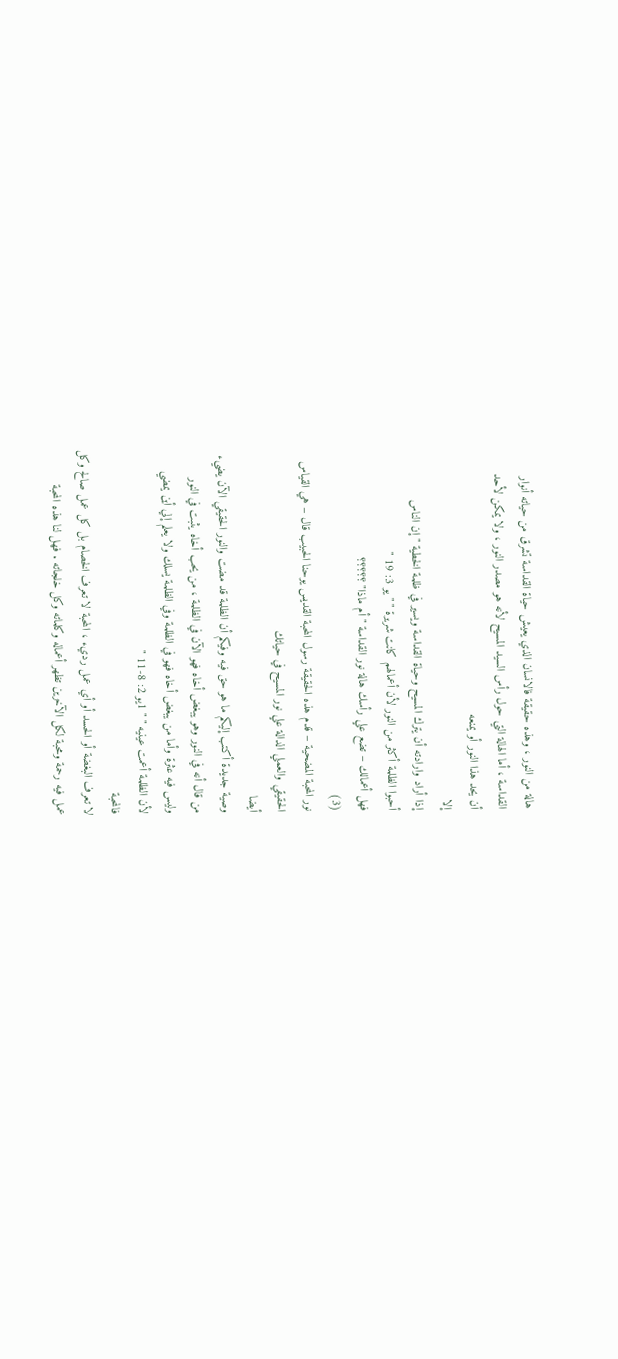هالة من النور ، وهذه حقيقة فالانسان الذي يعيش حياة القداسة تشرق من حياته أنوار
القداسة ، أما الهالة التي حول رأس السيد المسيح لأنه هو مصدر النور ، ولا يمكن لأحد
أن يحد هذا النور أو يمنعه
إلا
إذا أراد وارادته أن يترك المسيح وحياة القداسة ويسير في ظلمة الخطية " إن الناس
أحبوا الظلمة أكثر من النور لأن أعمالهم كانت شريرة " " يو 3: 19 "
فهل أعمالك – تضع علي رأسك هالة نور القداسة "أم ماذا" ؟؟؟؟؟
(3)
نور المحبة المضحية – قدم هذه الحقيقة رسول المحبة القديس يوحنا الحبيب قال – هي القياس
الحقيقي والعملي الدالة علي نور المسيح في حياتك
أيضا
وصية جديدة أكتب إليكم ما هو حق فيه وفيكم أن الظلمة قد مضت والنور الحقيقي الآن يضيء
من قال أنه في النور وهو يبغض أخاه فهو الآن في الظلمة ، من يحب أخاه يثبت في النور
وليس فيه عثرة وأما من يبغض أخاه فهو في الظلمة وفي الظلمة يسلك ولا يعلم إلي أين يمضي
لأن الظلمة أعمت عينيه " " 1يو 2: 8-11 "
فالمحبة
لا تعرف البغضة أو الحسد أو أي عمل رديء ، المحبة لا تعرف الخصام بل كل عمل صالح وكل
عمل فيه رحمة ومحبة لكل الآخرين تظهر أعماله وكلماته وكل خلجاته . فهل لنا هذه المحبة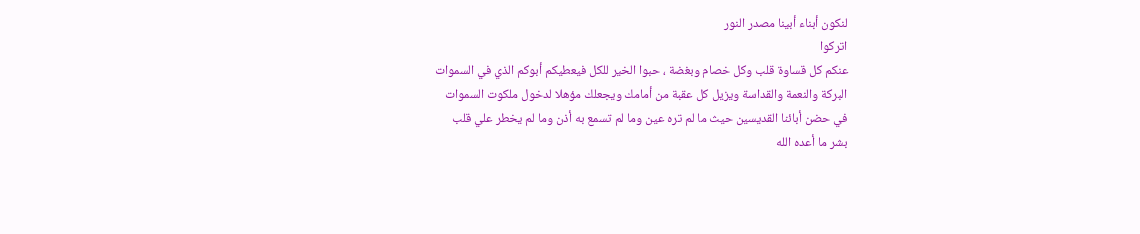لنكون أبناء أبينا مصدر النور
اتركوا
عنكم كل قساوة قلب وكل خصام وبغضة ، حبوا الخير للكل فيعطيكم أبوكم الذي في السموات
البركة والنعمة والقداسة ويزيل كل عقبة من أمامك ويجعلك مؤهلا لدخول ملكوت السموات
في حضن أبائنا القديسين حيث ما لم تره عين وما لم تسمع به أذن وما لم يخطر علي قلب
بشر ما أعده الله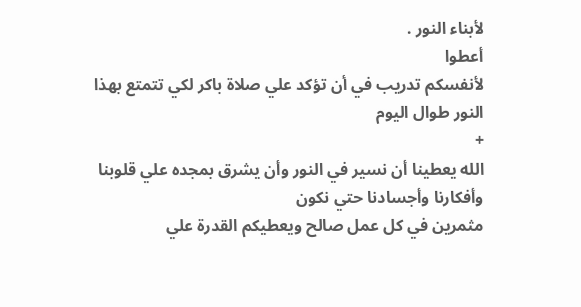لأبناء النور .
أعطوا
لأنفسكم تدريب في أن تؤكد علي صلاة باكر لكي تتمتع بهذا النور طوال اليوم
+
الله يعطينا أن نسير في النور وأن يشرق بمجده علي قلوبنا وأفكارنا وأجسادنا حتي نكون
مثمرين في كل عمل صالح ويعطيكم القدرة علي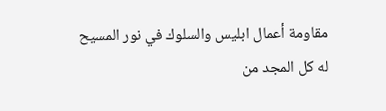مقاومة أعمال ابليس والسلوك في نور المسيح
له كل المجد من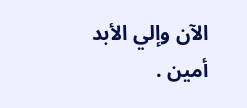الآن وإلي الأبد أمين .